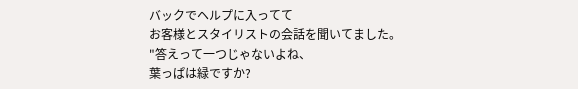バックでヘルプに入ってて
お客様とスタイリストの会話を聞いてました。
"答えって一つじゃないよね、
葉っぱは緑ですか?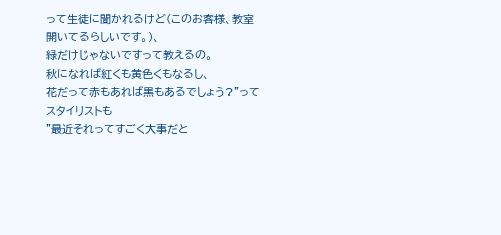って生徒に聞かれるけど(このお客様、教室開いてるらしいです。)、
緑だけじゃないですって教えるの。
秋になれば紅くも黄色くもなるし、
花だって赤もあれば黒もあるでしょう?"って
スタイリストも
"最近それってすごく大事だと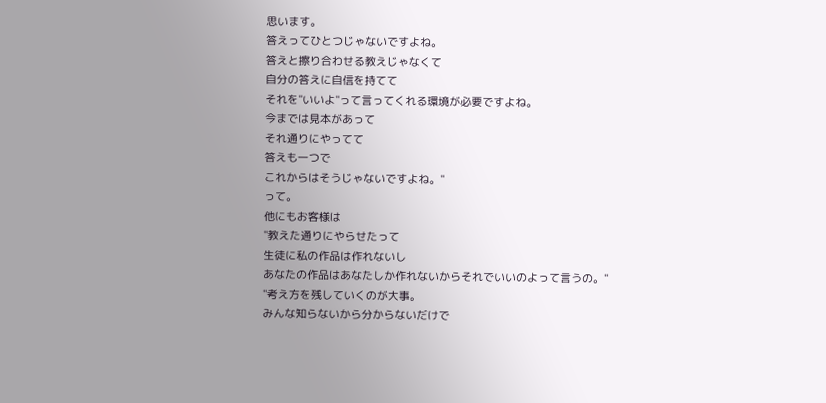思います。
答えってひとつじゃないですよね。
答えと擦り合わせる教えじゃなくて
自分の答えに自信を持てて
それを"いいよ"って言ってくれる環境が必要ですよね。
今までは見本があって
それ通りにやってて
答えも一つで
これからはそうじゃないですよね。"
って。
他にもお客様は
"教えた通りにやらせたって
生徒に私の作品は作れないし
あなたの作品はあなたしか作れないからそれでいいのよって言うの。"
"考え方を残していくのが大事。
みんな知らないから分からないだけで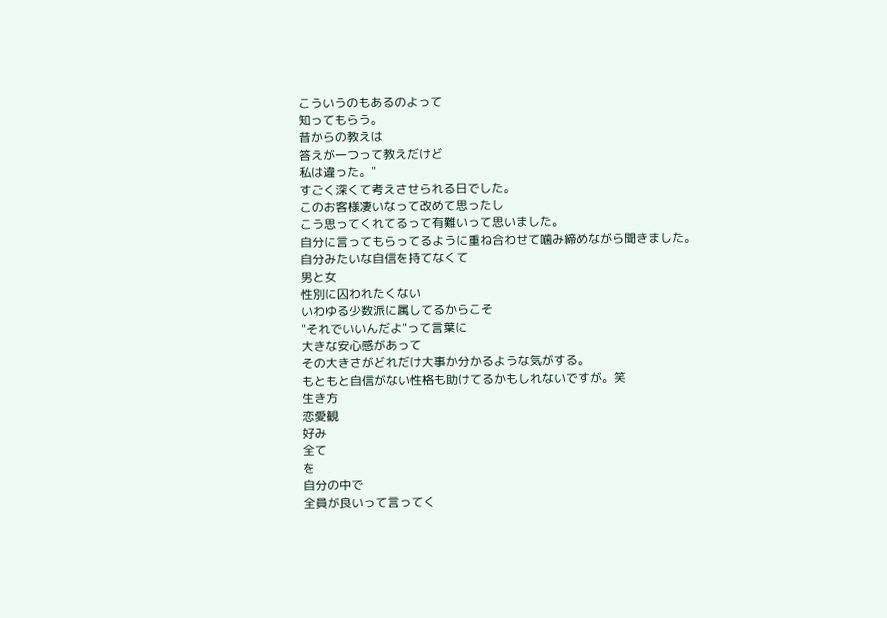こういうのもあるのよって
知ってもらう。
昔からの教えは
答えが一つって教えだけど
私は違った。"
すごく深くて考えさせられる日でした。
このお客様凄いなって改めて思ったし
こう思ってくれてるって有難いって思いました。
自分に言ってもらってるように重ね合わせて噛み締めながら聞きました。
自分みたいな自信を持てなくて
男と女
性別に囚われたくない
いわゆる少数派に属してるからこそ
"それでいいんだよ"って言葉に
大きな安心感があって
その大きさがどれだけ大事か分かるような気がする。
もともと自信がない性格も助けてるかもしれないですが。笑
生き方
恋愛観
好み
全て
を
自分の中で
全員が良いって言ってく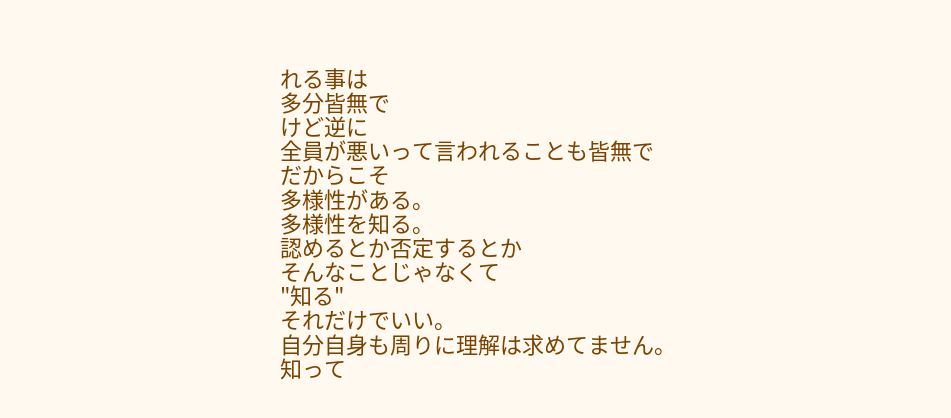れる事は
多分皆無で
けど逆に
全員が悪いって言われることも皆無で
だからこそ
多様性がある。
多様性を知る。
認めるとか否定するとか
そんなことじゃなくて
"知る"
それだけでいい。
自分自身も周りに理解は求めてません。
知って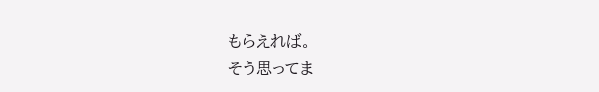もらえれば。
そう思ってま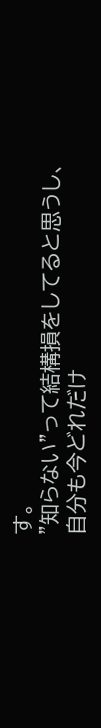す。
"知らない"って結構損をしてると思うし、
自分も今どれだけ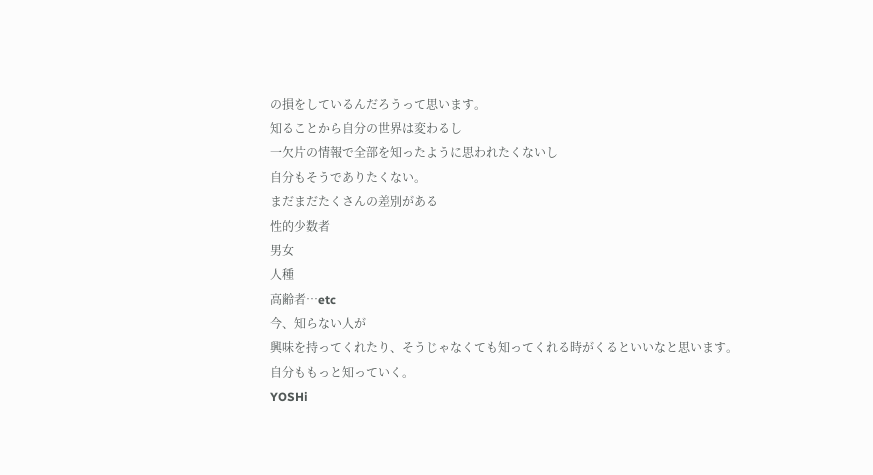の損をしているんだろうって思います。
知ることから自分の世界は変わるし
一欠片の情報で全部を知ったように思われたくないし
自分もそうでありたくない。
まだまだたくさんの差別がある
性的少数者
男女
人種
高齢者…etc
今、知らない人が
興味を持ってくれたり、そうじゃなくても知ってくれる時がくるといいなと思います。
自分ももっと知っていく。
YOSHi